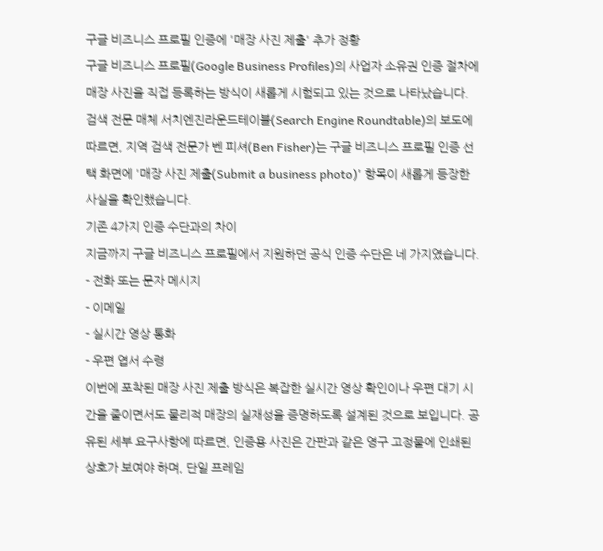구글 비즈니스 프로필 인증에 '매장 사진 제출' 추가 정황
구글 비즈니스 프로필(Google Business Profiles)의 사업자 소유권 인증 절차에 매장 사진을 직접 등록하는 방식이 새롭게 시험되고 있는 것으로 나타났습니다.
검색 전문 매체 서치엔진라운드테이블(Search Engine Roundtable)의 보도에 따르면, 지역 검색 전문가 벤 피셔(Ben Fisher)는 구글 비즈니스 프로필 인증 선택 화면에 '매장 사진 제출(Submit a business photo)' 항목이 새롭게 등장한 사실을 확인했습니다.
기존 4가지 인증 수단과의 차이
지금까지 구글 비즈니스 프로필에서 지원하던 공식 인증 수단은 네 가지였습니다.
- 전화 또는 문자 메시지
- 이메일
- 실시간 영상 통화
- 우편 엽서 수령
이번에 포착된 매장 사진 제출 방식은 복잡한 실시간 영상 확인이나 우편 대기 시간을 줄이면서도 물리적 매장의 실재성을 증명하도록 설계된 것으로 보입니다. 공유된 세부 요구사항에 따르면, 인증용 사진은 간판과 같은 영구 고정물에 인쇄된 상호가 보여야 하며, 단일 프레임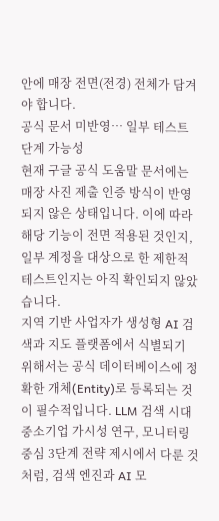안에 매장 전면(전경) 전체가 담겨야 합니다.
공식 문서 미반영… 일부 테스트 단계 가능성
현재 구글 공식 도움말 문서에는 매장 사진 제출 인증 방식이 반영되지 않은 상태입니다. 이에 따라 해당 기능이 전면 적용된 것인지, 일부 계정을 대상으로 한 제한적 테스트인지는 아직 확인되지 않았습니다.
지역 기반 사업자가 생성형 AI 검색과 지도 플랫폼에서 식별되기 위해서는 공식 데이터베이스에 정확한 개체(Entity)로 등록되는 것이 필수적입니다. LLM 검색 시대 중소기업 가시성 연구, 모니터링 중심 3단계 전략 제시에서 다룬 것처럼, 검색 엔진과 AI 모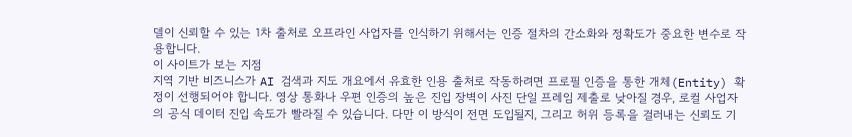델이 신뢰할 수 있는 1차 출처로 오프라인 사업자를 인식하기 위해서는 인증 절차의 간소화와 정확도가 중요한 변수로 작용합니다.
이 사이트가 보는 지점
지역 기반 비즈니스가 AI 검색과 지도 개요에서 유효한 인용 출처로 작동하려면 프로필 인증을 통한 개체(Entity) 확정이 선행되어야 합니다. 영상 통화나 우편 인증의 높은 진입 장벽이 사진 단일 프레임 제출로 낮아질 경우, 로컬 사업자의 공식 데이터 진입 속도가 빨라질 수 있습니다. 다만 이 방식이 전면 도입될지, 그리고 허위 등록을 걸러내는 신뢰도 기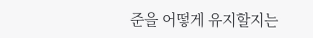준을 어떻게 유지할지는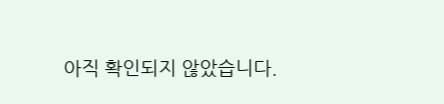아직 확인되지 않았습니다.